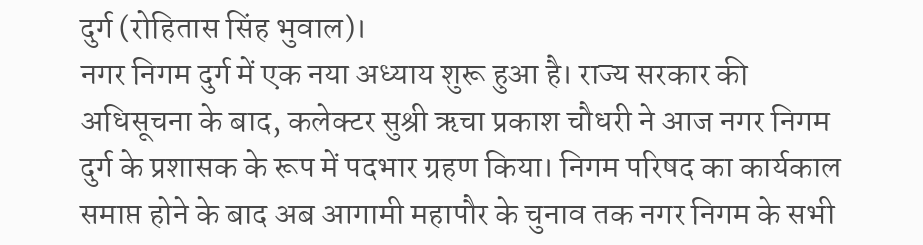दुर्ग (रोहितास सिंह भुवाल)।
नगर निगम दुर्ग में एक नया अध्याय शुरू हुआ है। राज्य सरकार की अधिसूचना के बाद, कलेक्टर सुश्री ऋचा प्रकाश चौधरी ने आज नगर निगम दुर्ग के प्रशासक के रूप में पदभार ग्रहण किया। निगम परिषद का कार्यकाल समाप्त होने के बाद अब आगामी महापौर के चुनाव तक नगर निगम के सभी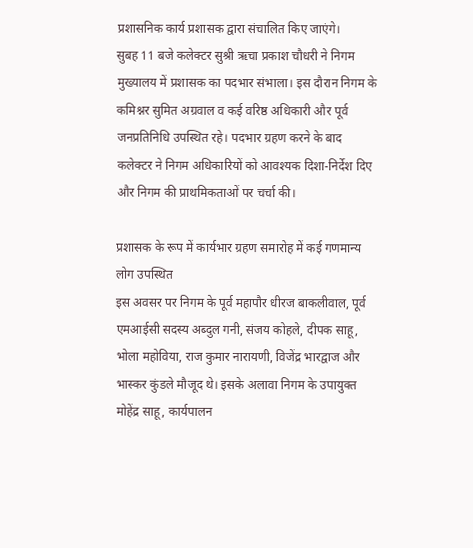प्रशासनिक कार्य प्रशासक द्वारा संचालित किए जाएंगे।
सुबह 11 बजे कलेक्टर सुश्री ऋचा प्रकाश चौधरी ने निगम मुख्यालय में प्रशासक का पदभार संभाला। इस दौरान निगम के कमिश्नर सुमित अग्रवाल व कई वरिष्ठ अधिकारी और पूर्व जनप्रतिनिधि उपस्थित रहे। पदभार ग्रहण करने के बाद कलेक्टर ने निगम अधिकारियों को आवश्यक दिशा-निर्देश दिए और निगम की प्राथमिकताओं पर चर्चा की।

प्रशासक के रूप में कार्यभार ग्रहण समारोह में कई गणमान्य लोग उपस्थित
इस अवसर पर निगम के पूर्व महापौर धीरज बाकलीवाल, पूर्व एमआईसी सदस्य अब्दुल गनी, संजय कोहले, दीपक साहू, भोला महोविया, राज कुमार नारायणी, विजेंद्र भारद्वाज और भास्कर कुंडले मौजूद थे। इसके अलावा निगम के उपायुक्त मोहेंद्र साहू, कार्यपालन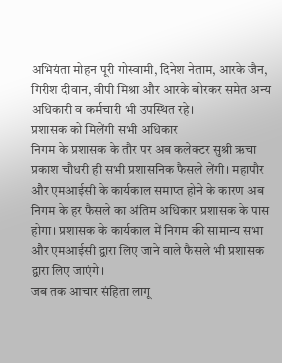अभियंता मोहन पूरी गोस्वामी, दिनेश नेताम, आरके जैन, गिरीश दीवान, वीपी मिश्रा और आरके बोरकर समेत अन्य अधिकारी व कर्मचारी भी उपस्थित रहे।
प्रशासक को मिलेंगी सभी अधिकार
निगम के प्रशासक के तौर पर अब कलेक्टर सुश्री ऋचा प्रकाश चौधरी ही सभी प्रशासनिक फैसले लेंगी। महापौर और एमआईसी के कार्यकाल समाप्त होने के कारण अब निगम के हर फैसले का अंतिम अधिकार प्रशासक के पास होगा। प्रशासक के कार्यकाल में निगम की सामान्य सभा और एमआईसी द्वारा लिए जाने वाले फैसले भी प्रशासक द्वारा लिए जाएंगे।
जब तक आचार संहिता लागू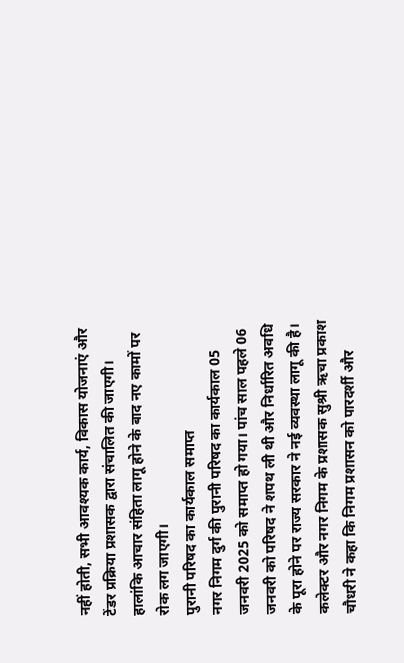नहीं होती, सभी आवश्यक कार्य, विकास योजनाएं और टेंडर प्रक्रिया प्रशासक द्वारा संचालित की जाएगी। हालांकि आचार संहिता लागू होने के बाद नए कामों पर रोक लग जाएगी।
पुरानी परिषद का कार्यकाल समाप्त
नगर निगम दुर्ग की पुरानी परिषद का कार्यकाल 05 जनवरी 2025 को समाप्त हो गया। पांच साल पहले 06 जनवरी को परिषद ने शपथ ली थी और निर्धारित अवधि के पूरा होने पर राज्य सरकार ने नई व्यवस्था लागू की है।
कलेक्टर और नगर निगम के प्रशासक सुश्री ऋचा प्रकाश चौधरी ने कहा कि निगम प्रशासन को पारदर्शी और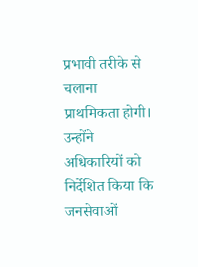प्रभावी तरीके से चलाना प्राथमिकता होगी। उन्होंने अधिकारियों को निर्देशित किया कि जनसेवाओं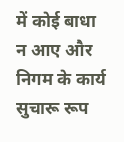में कोई बाधा न आए और निगम के कार्य सुचारू रूप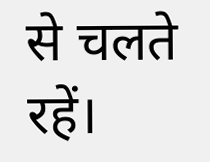से चलते रहें।